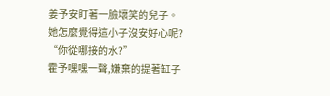姜予安盯著一臉壞笑的兒子。
她怎麼覺得這小子沒安好心呢?
“你從哪接的水?”
霍予嘿嘿一聲,嫌棄的提著缸子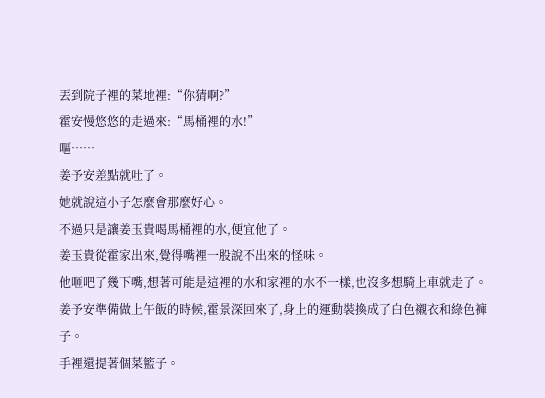丟到院子裡的菜地裡:“你猜啊?”
霍安慢悠悠的走過來:“馬桶裡的水!”
嘔……
姜予安差點就吐了。
她就說這小子怎麼會那麼好心。
不過只是讓姜玉貴喝馬桶裡的水,便宜他了。
姜玉貴從霍家出來,覺得嘴裡一股說不出來的怪味。
他咂吧了幾下嘴,想著可能是這裡的水和家裡的水不一樣,也沒多想騎上車就走了。
姜予安準備做上午飯的時候,霍景深回來了,身上的運動裝換成了白色襯衣和綠色褲子。
手裡還提著個菜籃子。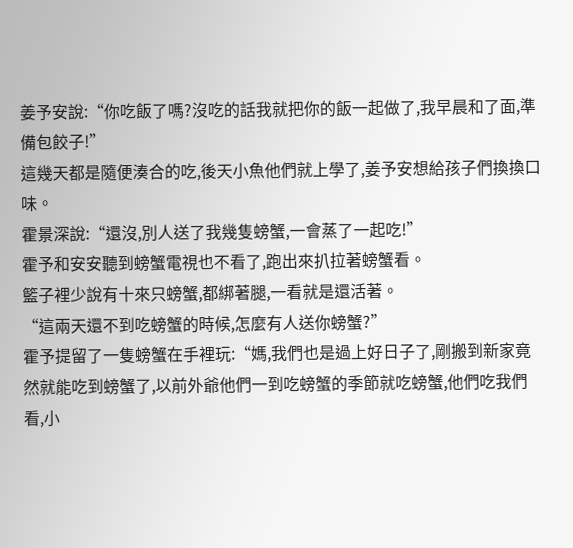姜予安說:“你吃飯了嗎?沒吃的話我就把你的飯一起做了,我早晨和了面,準備包餃子!”
這幾天都是隨便湊合的吃,後天小魚他們就上學了,姜予安想給孩子們換換口味。
霍景深說:“還沒,別人送了我幾隻螃蟹,一會蒸了一起吃!”
霍予和安安聽到螃蟹電視也不看了,跑出來扒拉著螃蟹看。
籃子裡少說有十來只螃蟹,都綁著腿,一看就是還活著。
“這兩天還不到吃螃蟹的時候,怎麼有人送你螃蟹?”
霍予提留了一隻螃蟹在手裡玩:“媽,我們也是過上好日子了,剛搬到新家竟然就能吃到螃蟹了,以前外爺他們一到吃螃蟹的季節就吃螃蟹,他們吃我們看,小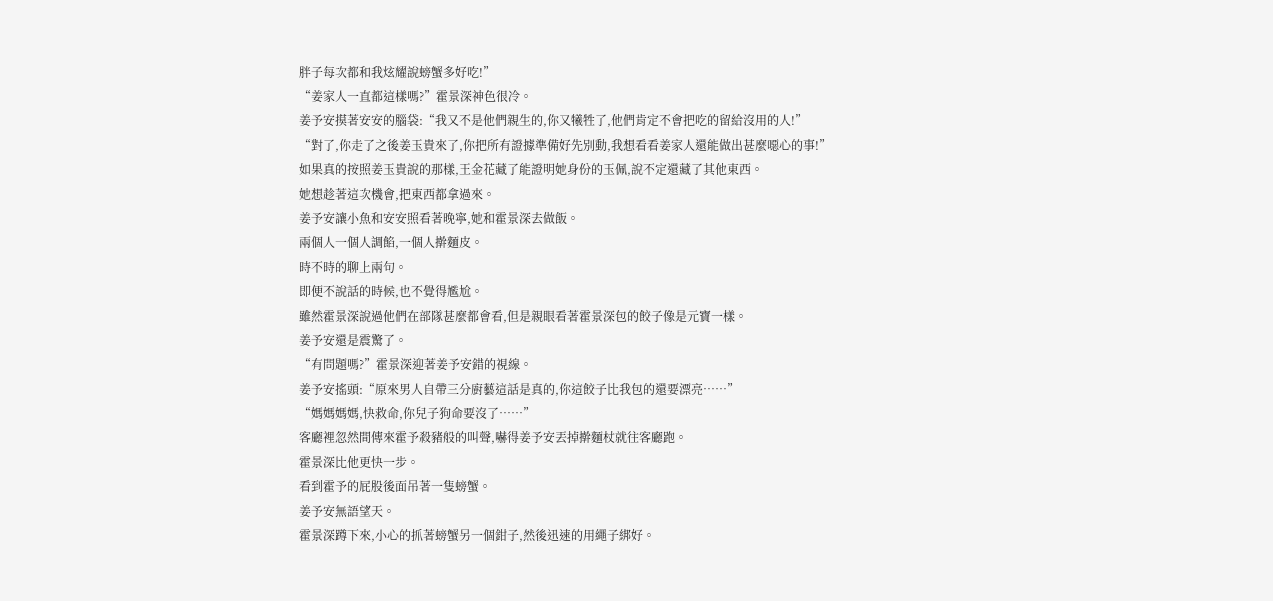胖子每次都和我炫耀說螃蟹多好吃!”
“姜家人一直都這樣嗎?”霍景深神色很冷。
姜予安摸著安安的腦袋:“我又不是他們親生的,你又犧牲了,他們肯定不會把吃的留給沒用的人!”
“對了,你走了之後姜玉貴來了,你把所有證據準備好先別動,我想看看姜家人還能做出甚麼噁心的事!”
如果真的按照姜玉貴說的那樣,王金花藏了能證明她身份的玉佩,說不定還藏了其他東西。
她想趁著這次機會,把東西都拿過來。
姜予安讓小魚和安安照看著晚寧,她和霍景深去做飯。
兩個人一個人調餡,一個人擀麵皮。
時不時的聊上兩句。
即便不說話的時候,也不覺得尷尬。
雖然霍景深說過他們在部隊甚麼都會看,但是親眼看著霍景深包的餃子像是元寶一樣。
姜予安還是震驚了。
“有問題嗎?”霍景深迎著姜予安錯的視線。
姜予安搖頭:“原來男人自帶三分廚藝這話是真的,你這餃子比我包的還要漂亮……”
“媽媽媽媽,快救命,你兒子狗命要沒了……”
客廳裡忽然間傳來霍予殺豬般的叫聲,嚇得姜予安丟掉擀麵杖就往客廳跑。
霍景深比他更快一步。
看到霍予的屁股後面吊著一隻螃蟹。
姜予安無語望天。
霍景深蹲下來,小心的抓著螃蟹另一個鉗子,然後迅速的用繩子綁好。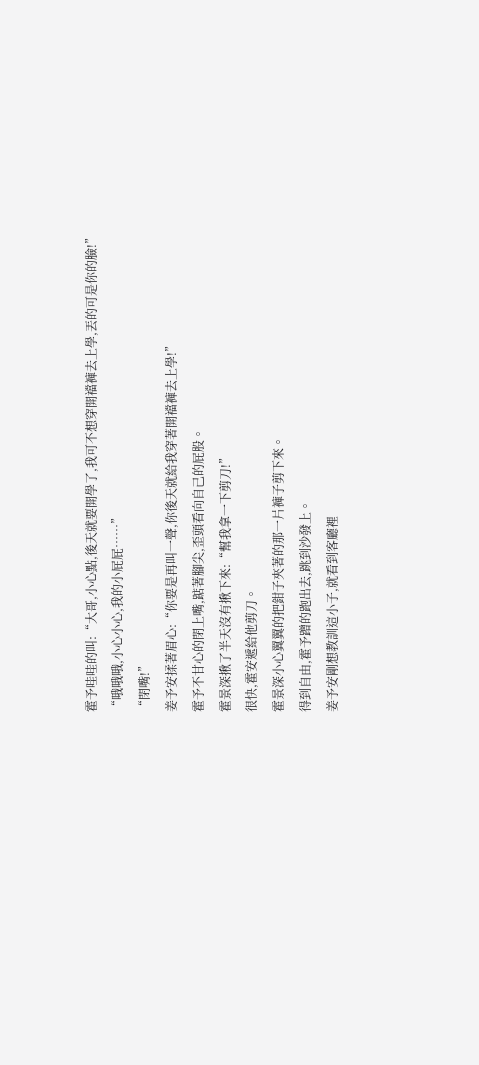霍予哇哇的叫:“大哥,小心點,後天就要開學了,我可不想穿開襠褲去上學,丟的可是你的臉!”
“哦哦哦,小心小心,我的小屁屁……”
“閉嘴!”
姜予安揉著眉心:“你要是再叫一聲,你後天就給我穿著開襠褲去上學!”
霍予不甘心的閉上嘴,踮著腳尖,歪頭看向自己的屁股。
霍景深揪了半天沒有揪下來:“幫我拿一下剪刀!”
很快,霍安遞給他剪刀。
霍景深小心翼翼的把鉗子夾著的那一片褲子剪下來。
得到自由,霍予蹭的跑出去,跳到沙發上。
姜予安剛想教訓這小子,就看到客廳裡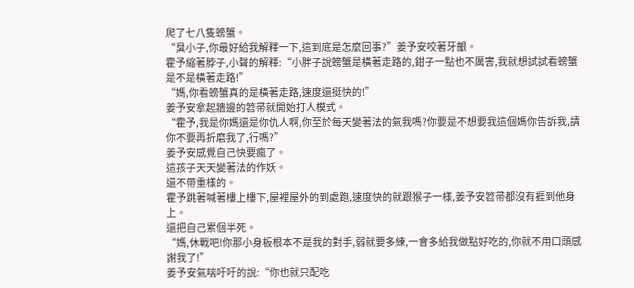爬了七八隻螃蟹。
“臭小子,你最好給我解釋一下,這到底是怎麼回事?”姜予安咬著牙齦。
霍予縮著脖子,小聲的解釋:“小胖子說螃蟹是橫著走路的,鉗子一點也不厲害,我就想試試看螃蟹是不是橫著走路!”
“媽,你看螃蟹真的是橫著走路,速度還挺快的!”
姜予安拿起牆邊的笤帚就開始打人模式。
“霍予,我是你媽還是你仇人啊,你至於每天變著法的氣我嗎?你要是不想要我這個媽你告訴我,請你不要再折磨我了,行嗎?”
姜予安感覺自己快要瘋了。
這孩子天天變著法的作妖。
還不帶重樣的。
霍予跳著喊著樓上樓下,屋裡屋外的到處跑,速度快的就跟猴子一樣,姜予安笤帚都沒有捱到他身上。
還把自己累個半死。
“媽,休戰吧!你那小身板根本不是我的對手,弱就要多練,一會多給我做點好吃的,你就不用口頭感謝我了!”
姜予安氣喘吁吁的說:“你也就只配吃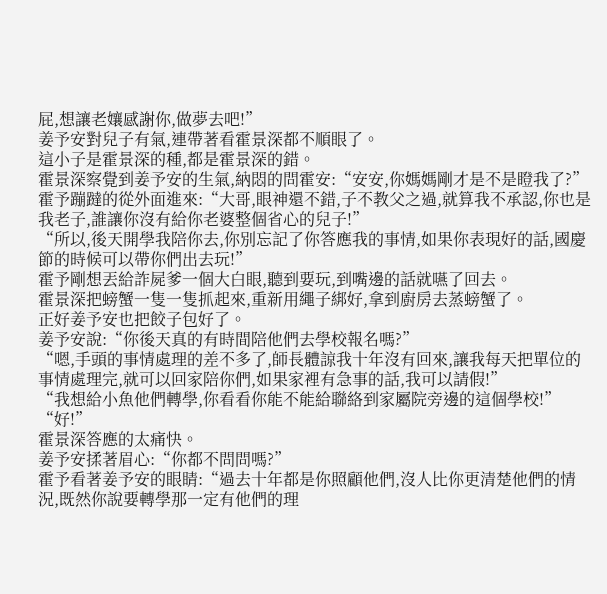屁,想讓老孃感謝你,做夢去吧!”
姜予安對兒子有氣,連帶著看霍景深都不順眼了。
這小子是霍景深的種,都是霍景深的錯。
霍景深察覺到姜予安的生氣,納悶的問霍安:“安安,你媽媽剛才是不是瞪我了?”
霍予蹦躂的從外面進來:“大哥,眼神還不錯,子不教父之過,就算我不承認,你也是我老子,誰讓你沒有給你老婆整個省心的兒子!”
“所以,後天開學我陪你去,你別忘記了你答應我的事情,如果你表現好的話,國慶節的時候可以帶你們出去玩!”
霍予剛想丟給詐屍爹一個大白眼,聽到要玩,到嘴邊的話就嚥了回去。
霍景深把螃蟹一隻一隻抓起來,重新用繩子綁好,拿到廚房去蒸螃蟹了。
正好姜予安也把餃子包好了。
姜予安說:“你後天真的有時間陪他們去學校報名嗎?”
“嗯,手頭的事情處理的差不多了,師長體諒我十年沒有回來,讓我每天把單位的事情處理完,就可以回家陪你們,如果家裡有急事的話,我可以請假!”
“我想給小魚他們轉學,你看看你能不能給聯絡到家屬院旁邊的這個學校!”
“好!”
霍景深答應的太痛快。
姜予安揉著眉心:“你都不問問嗎?”
霍予看著姜予安的眼睛:“過去十年都是你照顧他們,沒人比你更清楚他們的情況,既然你說要轉學那一定有他們的理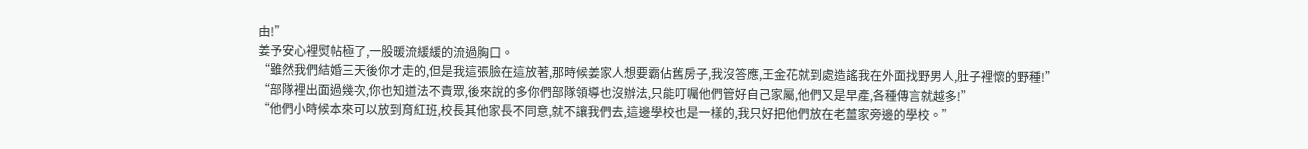由!”
姜予安心裡熨帖極了,一股暖流緩緩的流過胸口。
“雖然我們結婚三天後你才走的,但是我這張臉在這放著,那時候姜家人想要霸佔舊房子,我沒答應,王金花就到處造謠我在外面找野男人,肚子裡懷的野種!”
“部隊裡出面過幾次,你也知道法不責眾,後來說的多你們部隊領導也沒辦法,只能叮囑他們管好自己家屬,他們又是早產,各種傳言就越多!”
“他們小時候本來可以放到育紅班,校長其他家長不同意,就不讓我們去,這邊學校也是一樣的,我只好把他們放在老薑家旁邊的學校。”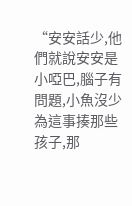“安安話少,他們就說安安是小啞巴,腦子有問題,小魚沒少為這事揍那些孩子,那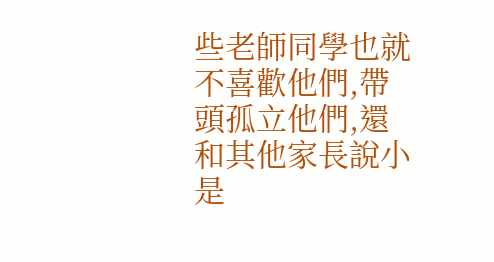些老師同學也就不喜歡他們,帶頭孤立他們,還和其他家長說小是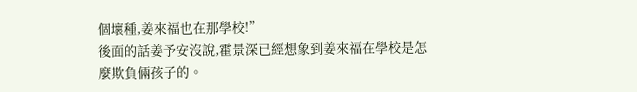個壞種,姜來福也在那學校!”
後面的話姜予安沒說,霍景深已經想象到姜來福在學校是怎麼欺負倆孩子的。